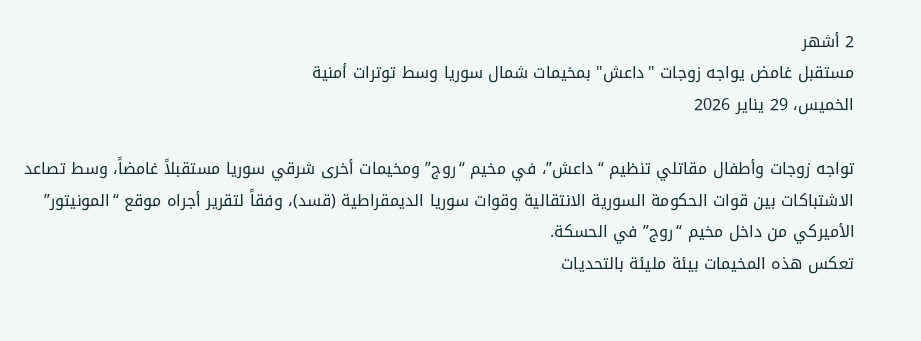2 أشهر
مستقبل غامض يواجه زوجات "داعش" بمخيمات شمال سوريا وسط توترات أمنية
الخميس، 29 يناير 2026

تواجه زوجات وأطفال مقاتلي تنظيم “داعش”، في مخيم “روج” ومخيمات أخرى شرقي سوريا مستقبلاً غامضاً، وسط تصاعد الاشتباكات بين قوات الحكومة السورية الانتقالية وقوات سوريا الديمقراطية (قسد)، وفقاً لتقرير أجراه موقع “المونيتور” الأميركي من داخل مخيم “روج” في الحسكة.
تعكس هذه المخيمات بيئة مليئة بالتحديات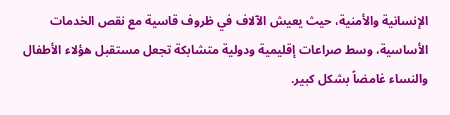الإنسانية والأمنية، حيث يعيش الآلاف في ظروف قاسية مع نقص الخدمات الأساسية، وسط صراعات إقليمية ودولية متشابكة تجعل مستقبل هؤلاء الأطفال والنساء غامضاً بشكل كبير.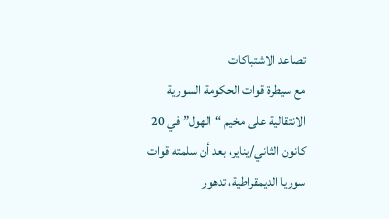تصاعد الاشتباكات
مع سيطرة قوات الحكومة السورية الانتقالية على مخيم “الهول” في 20 كانون الثاني/يناير، بعد أن سلمته قوات سوريا الديمقراطية، تدهور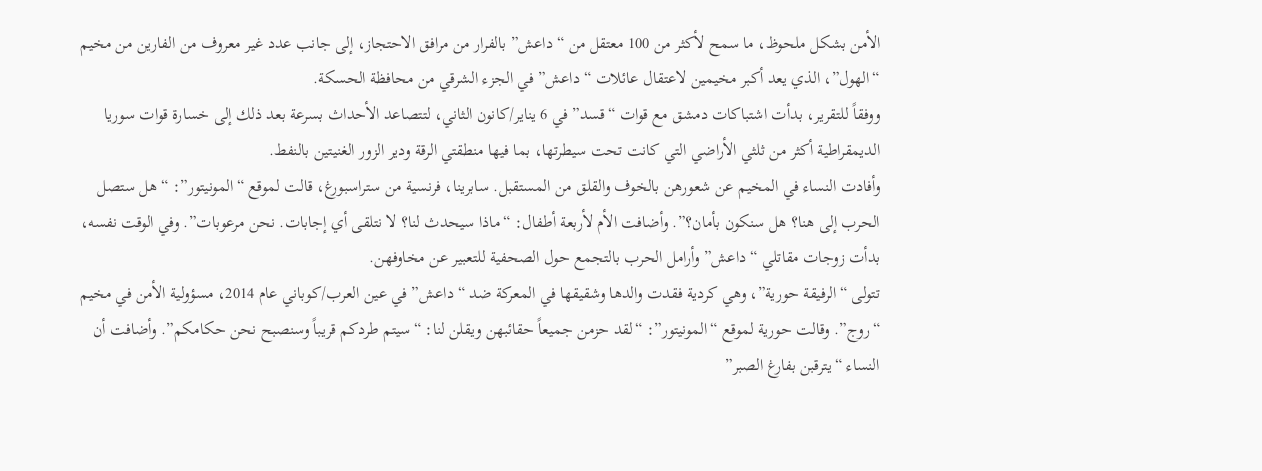الأمن بشكل ملحوظ، ما سمح لأكثر من 100 معتقل من “داعش” بالفرار من مرافق الاحتجاز، إلى جانب عدد غير معروف من الفارين من مخيم “الهول”، الذي يعد أكبر مخيمين لاعتقال عائلات “داعش” في الجزء الشرقي من محافظة الحسكة.
ووفقاً للتقرير، بدأت اشتباكات دمشق مع قوات “قسد” في 6 يناير/كانون الثاني، لتتصاعد الأحداث بسرعة بعد ذلك إلى خسارة قوات سوريا الديمقراطية أكثر من ثلثي الأراضي التي كانت تحت سيطرتها، بما فيها منطقتي الرقة ودير الزور الغنيتين بالنفط.
وأفادت النساء في المخيم عن شعورهن بالخوف والقلق من المستقبل. سابرينا، فرنسية من ستراسبورغ، قالت لموقع “المونيتور”: “هل ستصل الحرب إلى هنا؟ هل سنكون بأمان؟”. وأضافت الأم لأربعة أطفال: “ماذا سيحدث لنا؟ لا نتلقى أي إجابات. نحن مرعوبات”. وفي الوقت نفسه، بدأت زوجات مقاتلي “داعش” وأرامل الحرب بالتجمع حول الصحفية للتعبير عن مخاوفهن.
تتولى “الرفيقة حورية”، وهي كردية فقدت والدها وشقيقها في المعركة ضد “داعش” في عين العرب/كوباني عام 2014، مسؤولية الأمن في مخيم “روج”. وقالت حورية لموقع “المونيتور”: “لقد حزمن جميعاً حقائبهن ويقلن لنا: “سيتم طردكم قريباً وسنصبح نحن حكامكم”. وأضافت أن النساء “يترقبن بفارغ الصبر”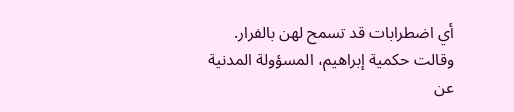أي اضطرابات قد تسمح لهن بالفرار.
وقالت حكمية إبراهيم، المسؤولة المدنية عن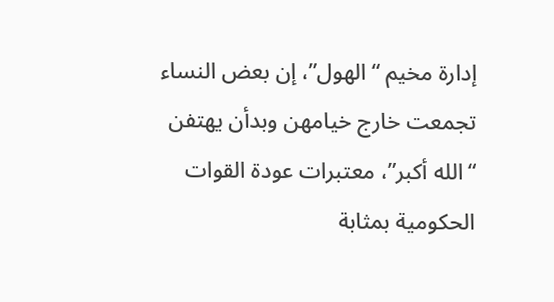إدارة مخيم “الهول”، إن بعض النساء تجمعت خارج خيامهن وبدأن يهتفن “الله أكبر”، معتبرات عودة القوات الحكومية بمثابة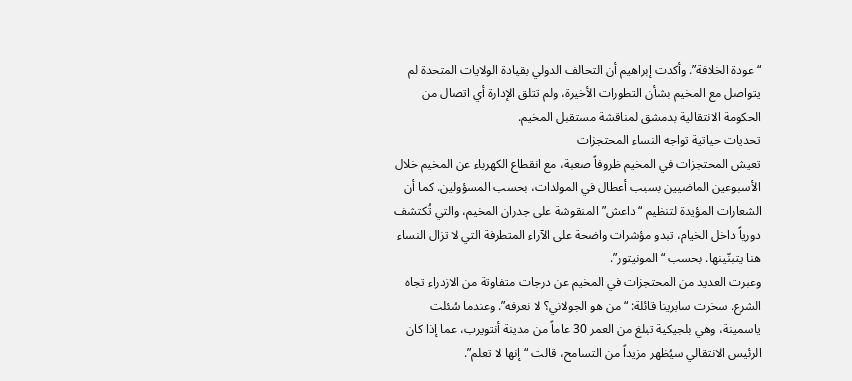“عودة الخلافة”. وأكدت إبراهيم أن التحالف الدولي بقيادة الولايات المتحدة لم يتواصل مع المخيم بشأن التطورات الأخيرة، ولم تتلق الإدارة أي اتصال من الحكومة الانتقالية بدمشق لمناقشة مستقبل المخيم.
تحديات حياتية تواجه النساء المحتجزات
تعيش المحتجزات في المخيم ظروفاً صعبة، مع انقطاع الكهرباء عن المخيم خلال الأسبوعين الماضيين بسبب أعطال في المولدات، بحسب المسؤولين. كما أن الشعارات المؤيدة لتنظيم “داعش” المنقوشة على جدران المخيم، والتي تُكتشف دورياً داخل الخيام، تبدو مؤشرات واضحة على الآراء المتطرفة التي لا تزال النساء هنا يتبنّينها. بحسب “المونيتور”.
وعبرت العديد من المحتجزات في المخيم عن درجات متفاوتة من الازدراء تجاه الشرع. سخرت سابرينا قائلة: “من هو الجولاني؟ لا نعرفه”. وعندما سُئلت ياسمينة، وهي بلجيكية تبلغ من العمر 30 عاماً من مدينة أنتويرب، عما إذا كان الرئيس الانتقالي سيُظهر مزيداً من التسامح، قالت “إنها لا تعلم”.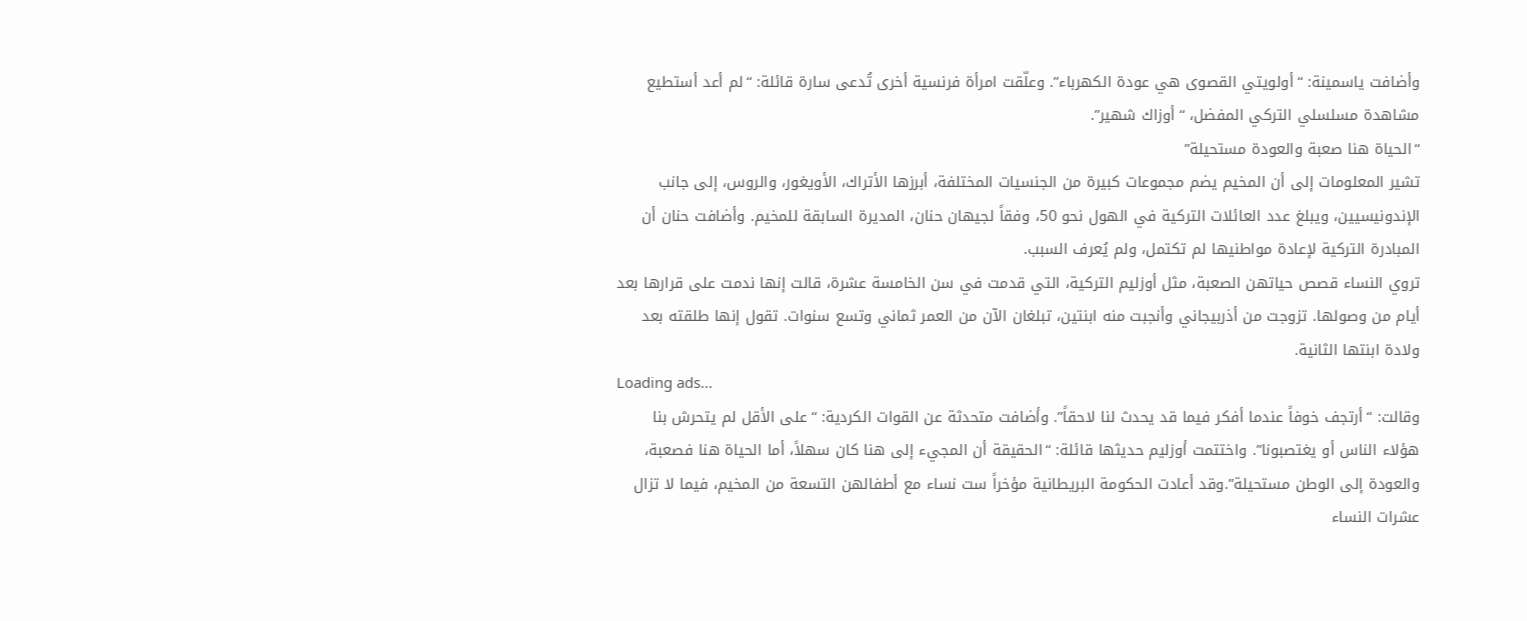وأضافت ياسمينة: “أولويتي القصوى هي عودة الكهرباء”. وعلّقت امرأة فرنسية أخرى تُدعى سارة قائلة: “لم أعد أستطيع مشاهدة مسلسلي التركي المفضل، “أوزاك شهير”.
“الحياة هنا صعبة والعودة مستحيلة”
تشير المعلومات إلى أن المخيم يضم مجموعات كبيرة من الجنسيات المختلفة، أبرزها الأتراك، الأويغور، والروس، إلى جانب الإندونيسيين، ويبلغ عدد العائلات التركية في الهول نحو 50، وفقاً لجيهان حنان، المديرة السابقة للمخيم. وأضافت حنان أن المبادرة التركية لإعادة مواطنيها لم تكتمل، ولم يُعرف السبب.
تروي النساء قصص حياتهن الصعبة، مثل أوزليم التركية، التي قدمت في سن الخامسة عشرة، قالت إنها ندمت على قرارها بعد أيام من وصولها. تزوجت من أذربيجاني وأنجبت منه ابنتين، تبلغان الآن من العمر ثماني وتسع سنوات. تقول إنها طلقته بعد ولادة ابنتها الثانية.
Loading ads...
وقالت: “أرتجف خوفاً عندما أفكر فيما قد يحدث لنا لاحقاً”. وأضافت متحدثة عن القوات الكردية: “على الأقل لم يتحرش بنا هؤلاء الناس أو يغتصبونا”. واختتمت أوزليم حديثها قائلة: “الحقيقة أن المجيء إلى هنا كان سهلاً، أما الحياة هنا فصعبة، والعودة إلى الوطن مستحيلة”.وقد أعادت الحكومة البريطانية مؤخراً ست نساء مع أطفالهن التسعة من المخيم، فيما لا تزال عشرات النساء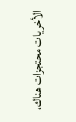الأخريات محتجزات هناك،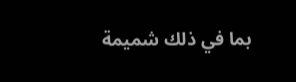بما في ذلك شميمة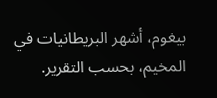بيغوم، أشهر البريطانيات في المخيم، بحسب التقرير.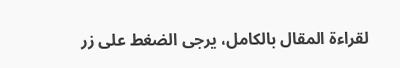لقراءة المقال بالكامل، يرجى الضغط على زر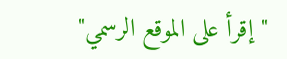"إقرأ على الموقع الرسمي"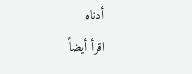أدناه
اقرأ أيضاً